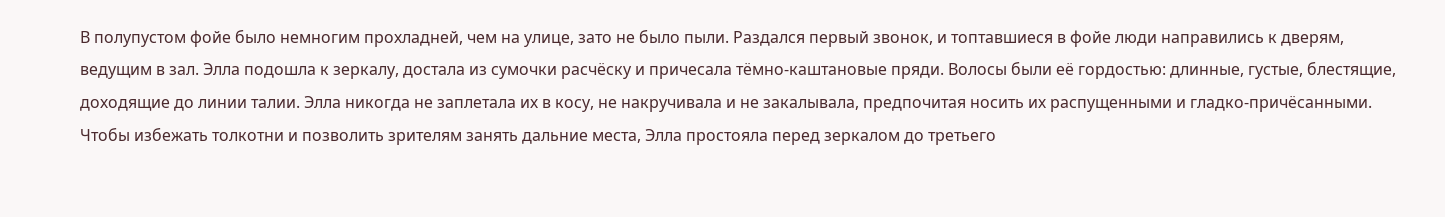В полупустом фойе было немногим прохладней, чем на улице, зато не было пыли. Раздался первый звонок, и топтавшиеся в фойе люди направились к дверям, ведущим в зал. Элла подошла к зеркалу, достала из сумочки расчёску и причесала тёмно-каштановые пряди. Волосы были её гордостью: длинные, густые, блестящие, доходящие до линии талии. Элла никогда не заплетала их в косу, не накручивала и не закалывала, предпочитая носить их распущенными и гладко-причёсанными. Чтобы избежать толкотни и позволить зрителям занять дальние места, Элла простояла перед зеркалом до третьего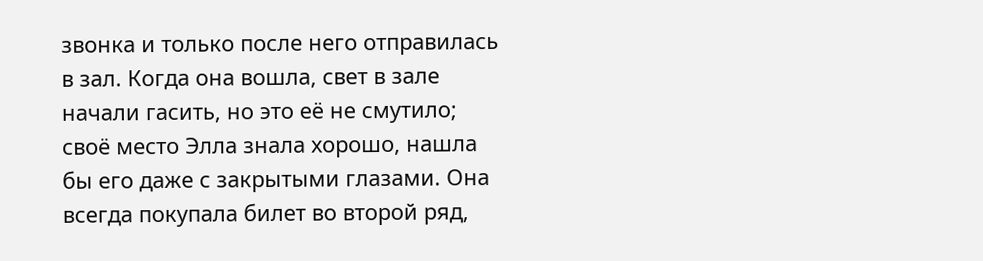звонка и только после него отправилась в зал. Когда она вошла, свет в зале начали гасить, но это её не смутило; своё место Элла знала хорошо, нашла бы его даже с закрытыми глазами. Она всегда покупала билет во второй ряд,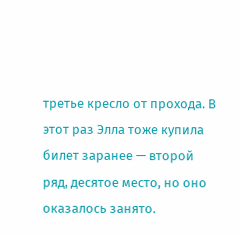третье кресло от прохода. В этот раз Элла тоже купила билет заранее — второй ряд, десятое место, но оно оказалось занято.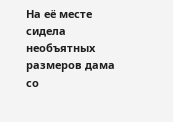На её месте сидела необъятных размеров дама со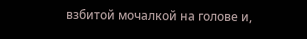взбитой мочалкой на голове и,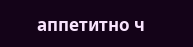аппетитно ч